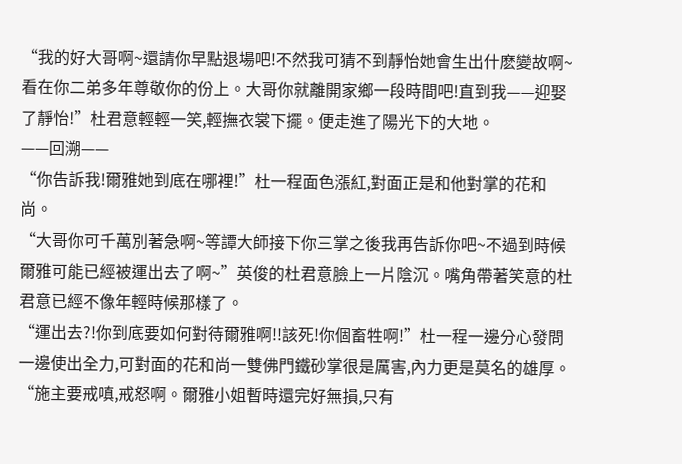“我的好大哥啊~還請你早點退場吧!不然我可猜不到靜怡她會生出什麽變故啊~看在你二弟多年尊敬你的份上。大哥你就離開家鄉一段時間吧!直到我——迎娶了靜怡!”杜君意輕輕一笑,輕撫衣裳下擺。便走進了陽光下的大地。
——回溯——
“你告訴我!爾雅她到底在哪裡!”杜一程面色漲紅,對面正是和他對掌的花和尚。
“大哥你可千萬別著急啊~等譚大師接下你三掌之後我再告訴你吧~不過到時候爾雅可能已經被運出去了啊~”英俊的杜君意臉上一片陰沉。嘴角帶著笑意的杜君意已經不像年輕時候那樣了。
“運出去?!你到底要如何對待爾雅啊!!該死!你個畜牲啊!”杜一程一邊分心發問一邊使出全力,可對面的花和尚一雙佛門鐵砂掌很是厲害,內力更是莫名的雄厚。
“施主要戒嗔,戒怒啊。爾雅小姐暫時還完好無損,只有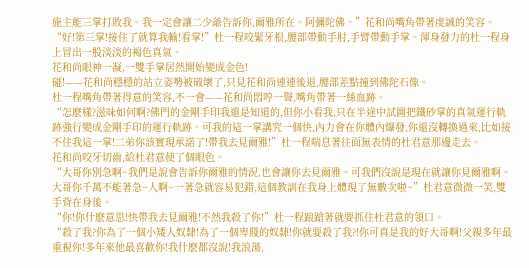施主能三掌打敗我。我一定會讓二少爺告訴你,爾雅所在。阿彌陀佛。”花和尚嘴角帶著虔誠的笑容。
“好!第三掌!接住了就算我輸!看掌!”杜一程咬緊牙根,腰部帶動手肘,手臂帶動手掌。渾身發力的杜一程身上冒出一股淡淡的褐色真氣。
花和尚眼神一凝,一雙手掌居然開始變成金色!
碰!——花和尚穩穩的站立姿勢被破壞了,只見花和尚連連後退,腰部差點撞到佛陀石像。
杜一程嘴角帶著得意的笑容,不一會——花和尚悶哼一聲,嘴角帶著一絲血跡。
“怎麽樣?滋味如何啊?佛門的金剛手印我還是知道的,但你小看我,只在半途中試圖把鐵砂掌的真氣運行軌跡強行變成金剛手印的運行軌跡。可我的這一掌講究一個快,內力會在你體內爆發,你還沒轉換過來,比如接不住我這一掌!二弟你該實現承諾了!帶我去見爾雅!”杜一程喘息著往面無表情的杜君意那邊走去。
花和尚咬牙切齒,給杜君意使了個眼色。
“大哥你別急啊~我們是說會告訴你爾雅的情況,也會讓你去見爾雅。可我們沒說是現在就讓你見爾雅啊。大哥你千萬不能著急~人啊~一著急就容易犯錯,這個教訓在我身上體現了無數次啦~”杜君意微微一笑,雙手背在身後。
“你!你什麽意思!快帶我去見爾雅!不然我殺了你!”杜一程踉蹌著就要抓住杜君意的領口。
“殺了我?你為了一個小矮人奴隸!為了一個卑賤的奴隸!你就要殺了我?!你可真是我的好大哥啊!父親多年最重視你!多年來他最喜歡你!我什麽都沒說!我浪蕩,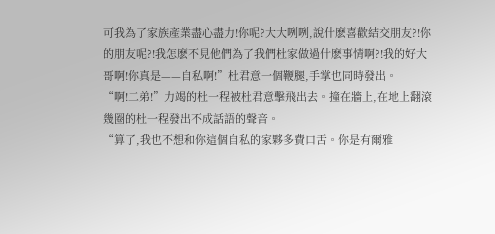可我為了家族產業盡心盡力!你呢?大大咧咧,說什麽喜歡結交朋友?!你的朋友呢?!我怎麽不見他們為了我們杜家做過什麽事情啊?!我的好大哥啊!你真是——自私啊!”杜君意一個鞭腿,手掌也同時發出。
“啊!二弟!”力竭的杜一程被杜君意擊飛出去。撞在牆上,在地上翻滾幾圈的杜一程發出不成話語的聲音。
“算了,我也不想和你這個自私的家夥多費口舌。你是有爾雅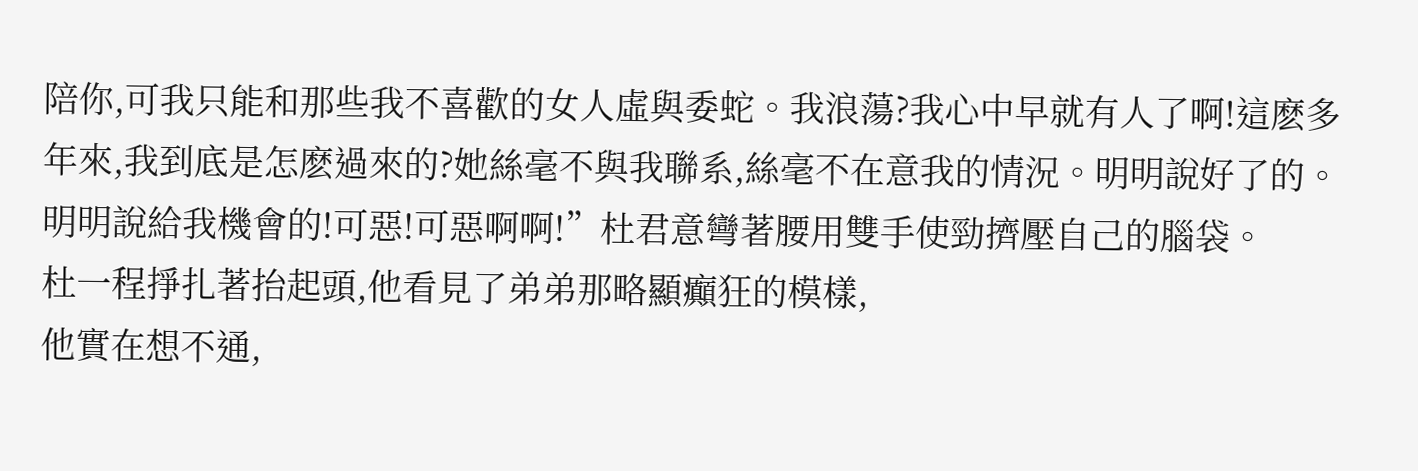陪你,可我只能和那些我不喜歡的女人虛與委蛇。我浪蕩?我心中早就有人了啊!這麽多年來,我到底是怎麽過來的?她絲毫不與我聯系,絲毫不在意我的情況。明明說好了的。明明說給我機會的!可惡!可惡啊啊!”杜君意彎著腰用雙手使勁擠壓自己的腦袋。
杜一程掙扎著抬起頭,他看見了弟弟那略顯癲狂的模樣,
他實在想不通,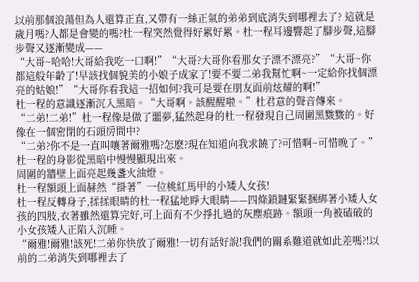以前那個浪蕩但為人還算正直,又帶有一絲正氣的弟弟到底消失到哪裡去了? 這就是歲月嗎?人都是會變的嗎?杜一程突然覺得好累好累。杜一程耳邊響起了腳步聲,這腳步聲又逐漸變成——
“大哥~哈哈!大哥給我吃一口啊!”“大哥?大哥你看那女子漂不漂亮?”“大哥~你都這般年齡了!早該找個貌美的小娘子成家了!要不要二弟我幫忙啊~一定給你找個漂亮的姑娘!”“大哥你看我這一招如何?我可是要在朋友面前炫耀的啊!”
杜一程的意識逐漸沉入黑暗。“大哥啊。該醒醒啦。”杜君意的聲音傳來。
“二弟!二弟!”杜一程像是做了噩夢,猛然起身的杜一程發現自己周圍黑黢黢的。好像在一個密閉的石頭房間中?
“二弟?你不是一直叫嚷著爾雅嗎?怎麽?現在知道向我求饒了?可惜啊~可惜晚了。”杜一程的身影從黑暗中慢慢顯現出來。
周圍的牆壁上面亮起幾盞火油燈。
杜一程額頭上面赫然“掛著”一位桃紅馬甲的小矮人女孩!
杜一程反轉身子,揉揉眼睛的杜一程猛地睜大眼睛——四條鎖鏈緊緊捆綁著小矮人女孩的四肢,衣著雖然還算完好,可上面有不少掙扎過的灰塵痕跡。額頭一角被磕破的小女孩矮人正陷入沉睡。
“爾雅!爾雅!該死!二弟你快放了爾雅!一切有話好說!我們的關系難道就如此差嗎?!以前的二弟消失到哪裡去了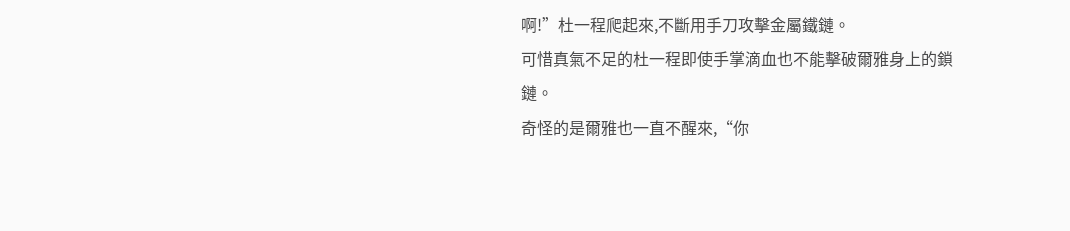啊!”杜一程爬起來,不斷用手刀攻擊金屬鐵鏈。
可惜真氣不足的杜一程即使手掌滴血也不能擊破爾雅身上的鎖鏈。
奇怪的是爾雅也一直不醒來,“你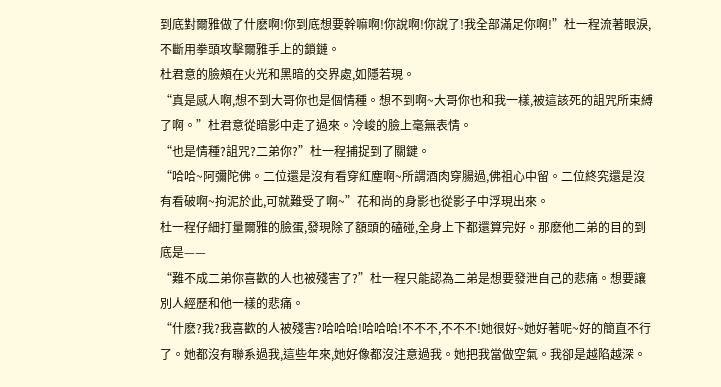到底對爾雅做了什麽啊!你到底想要幹嘛啊!你說啊!你說了!我全部滿足你啊!”杜一程流著眼淚,不斷用拳頭攻擊爾雅手上的鎖鏈。
杜君意的臉頰在火光和黑暗的交界處,如隱若現。
“真是感人啊,想不到大哥你也是個情種。想不到啊~大哥你也和我一樣,被這該死的詛咒所束縛了啊。”杜君意從暗影中走了過來。冷峻的臉上毫無表情。
“也是情種?詛咒?二弟你?”杜一程捕捉到了關鍵。
“哈哈~阿彌陀佛。二位還是沒有看穿紅塵啊~所謂酒肉穿腸過,佛祖心中留。二位終究還是沒有看破啊~拘泥於此,可就難受了啊~”花和尚的身影也從影子中浮現出來。
杜一程仔細打量爾雅的臉蛋,發現除了額頭的磕碰,全身上下都還算完好。那麽他二弟的目的到底是——
“難不成二弟你喜歡的人也被殘害了?”杜一程只能認為二弟是想要發泄自己的悲痛。想要讓別人經歷和他一樣的悲痛。
“什麽?我?我喜歡的人被殘害?哈哈哈!哈哈哈!不不不,不不不!她很好~她好著呢~好的簡直不行了。她都沒有聯系過我,這些年來,她好像都沒注意過我。她把我當做空氣。我卻是越陷越深。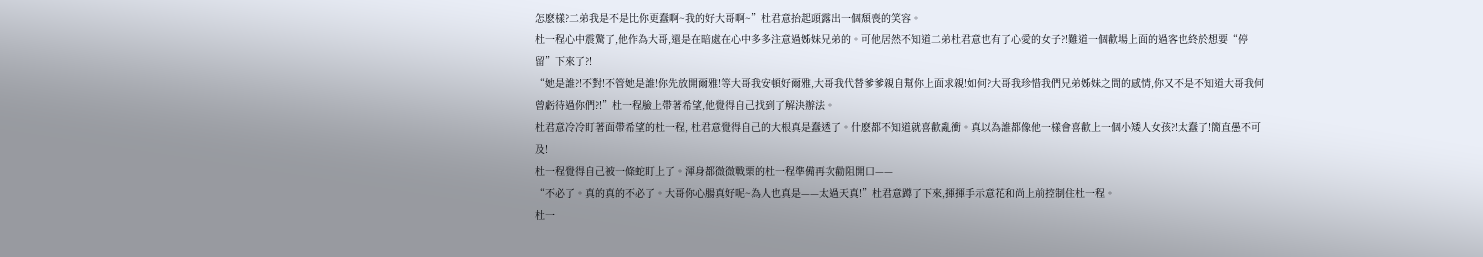怎麽樣?二弟我是不是比你更蠢啊~我的好大哥啊~”杜君意抬起頭露出一個頹喪的笑容。
杜一程心中震驚了,他作為大哥,還是在暗處在心中多多注意過姊妹兄弟的。可他居然不知道二弟杜君意也有了心愛的女子?!難道一個歡場上面的過客也終於想要“停留”下來了?!
“她是誰?!不對!不管她是誰!你先放開爾雅!等大哥我安頓好爾雅,大哥我代替爹爹親自幫你上面求親!如何?大哥我珍惜我們兄弟姊妹之間的感情,你又不是不知道大哥我何曾虧待過你們?!”杜一程臉上帶著希望,他覺得自己找到了解決辦法。
杜君意冷冷盯著面帶希望的杜一程, 杜君意覺得自己的大根真是蠢透了。什麽都不知道就喜歡亂衝。真以為誰都像他一樣會喜歡上一個小矮人女孩?!太蠢了!簡直愚不可及!
杜一程覺得自己被一條蛇盯上了。渾身都微微戰栗的杜一程準備再次勸阻開口——
“不必了。真的真的不必了。大哥你心腸真好呢~為人也真是——太過天真!”杜君意蹲了下來,揮揮手示意花和尚上前控制住杜一程。
杜一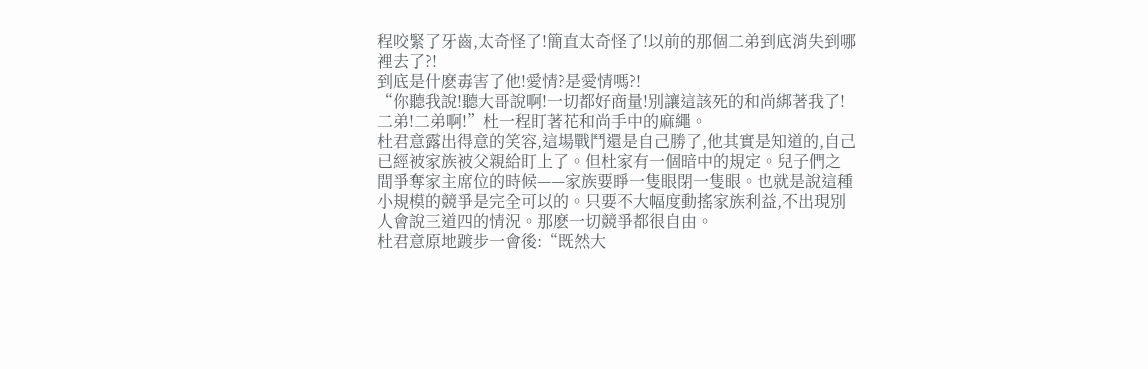程咬緊了牙齒,太奇怪了!簡直太奇怪了!以前的那個二弟到底消失到哪裡去了?!
到底是什麽毒害了他!愛情?是愛情嗎?!
“你聽我說!聽大哥說啊!一切都好商量!別讓這該死的和尚綁著我了!二弟!二弟啊!”杜一程盯著花和尚手中的麻繩。
杜君意露出得意的笑容,這場戰鬥還是自己勝了,他其實是知道的,自己已經被家族被父親給盯上了。但杜家有一個暗中的規定。兒子們之間爭奪家主席位的時候——家族要睜一隻眼閉一隻眼。也就是說這種小規模的競爭是完全可以的。只要不大幅度動搖家族利益,不出現別人會說三道四的情況。那麽一切競爭都很自由。
杜君意原地踱步一會後:“既然大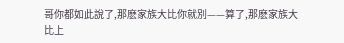哥你都如此說了,那麽家族大比你就別——算了,那麽家族大比上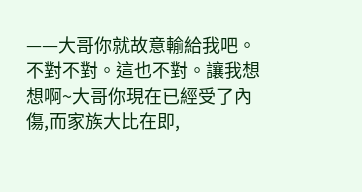——大哥你就故意輸給我吧。不對不對。這也不對。讓我想想啊~大哥你現在已經受了內傷,而家族大比在即,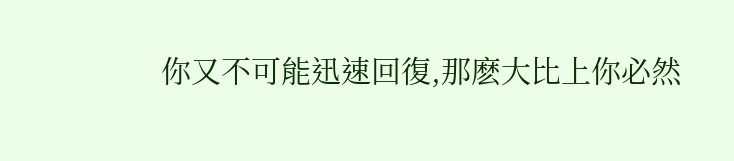你又不可能迅速回復,那麽大比上你必然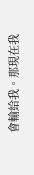會輸給我。那現在我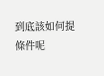到底該如何提條件呢